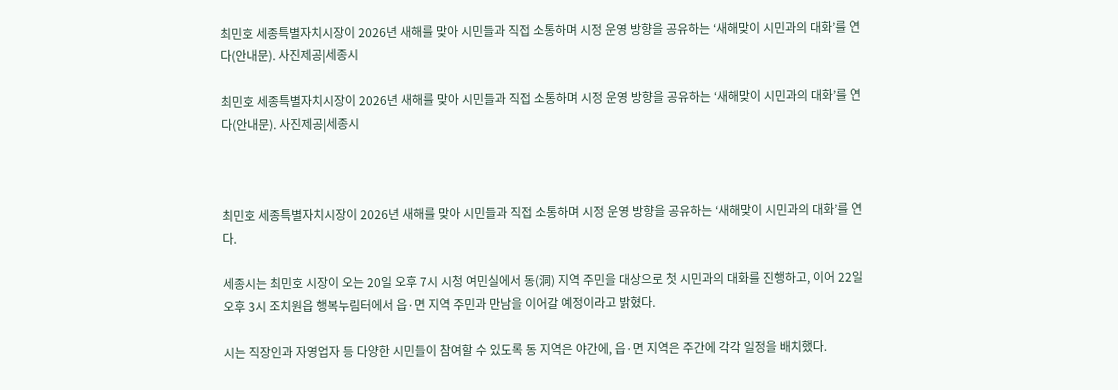최민호 세종특별자치시장이 2026년 새해를 맞아 시민들과 직접 소통하며 시정 운영 방향을 공유하는 ‘새해맞이 시민과의 대화’를 연다(안내문). 사진제공|세종시

최민호 세종특별자치시장이 2026년 새해를 맞아 시민들과 직접 소통하며 시정 운영 방향을 공유하는 ‘새해맞이 시민과의 대화’를 연다(안내문). 사진제공|세종시



최민호 세종특별자치시장이 2026년 새해를 맞아 시민들과 직접 소통하며 시정 운영 방향을 공유하는 ‘새해맞이 시민과의 대화’를 연다.

세종시는 최민호 시장이 오는 20일 오후 7시 시청 여민실에서 동(洞) 지역 주민을 대상으로 첫 시민과의 대화를 진행하고, 이어 22일 오후 3시 조치원읍 행복누림터에서 읍·면 지역 주민과 만남을 이어갈 예정이라고 밝혔다.

시는 직장인과 자영업자 등 다양한 시민들이 참여할 수 있도록 동 지역은 야간에, 읍·면 지역은 주간에 각각 일정을 배치했다.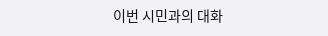이번 시민과의 대화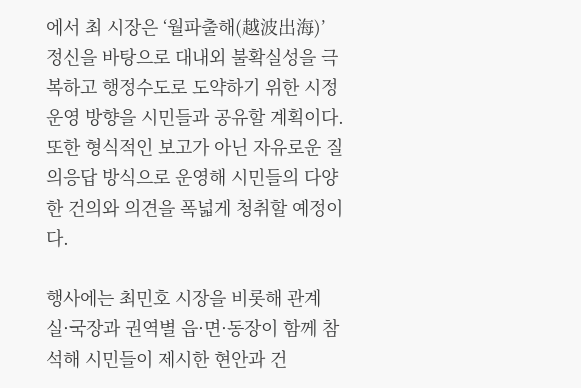에서 최 시장은 ‘월파출해(越波出海)’ 정신을 바탕으로 대내외 불확실성을 극복하고 행정수도로 도약하기 위한 시정 운영 방향을 시민들과 공유할 계획이다. 또한 형식적인 보고가 아닌 자유로운 질의응답 방식으로 운영해 시민들의 다양한 건의와 의견을 폭넓게 청취할 예정이다.

행사에는 최민호 시장을 비롯해 관계 실·국장과 권역별 읍·면·동장이 함께 참석해 시민들이 제시한 현안과 건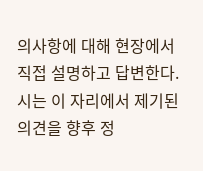의사항에 대해 현장에서 직접 설명하고 답변한다. 시는 이 자리에서 제기된 의견을 향후 정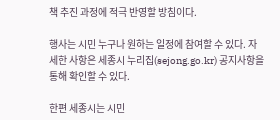책 추진 과정에 적극 반영할 방침이다.

행사는 시민 누구나 원하는 일정에 참여할 수 있다. 자세한 사항은 세종시 누리집(sejong.go.kr) 공지사항을 통해 확인할 수 있다.

한편 세종시는 시민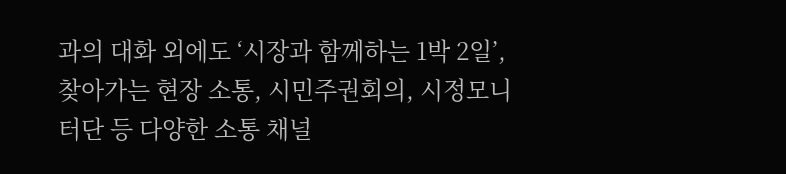과의 대화 외에도 ‘시장과 함께하는 1박 2일’, 찾아가는 현장 소통, 시민주권회의, 시정모니터단 등 다양한 소통 채널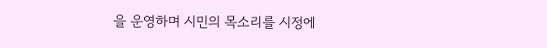을 운영하며 시민의 목소리를 시정에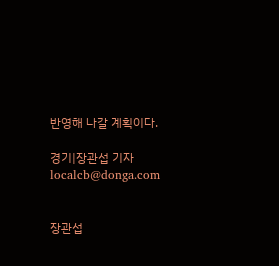반영해 나갈 계획이다.

경기|장관섭 기자 localcb@donga.com


장관섭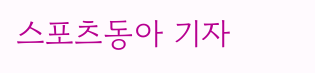스포츠동아 기자